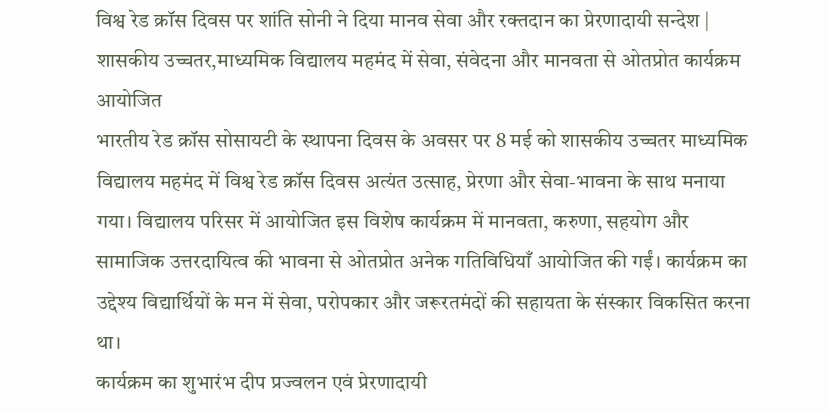विश्व रेड क्रॉस दिवस पर शांति सोनी ने दिया मानव सेवा और रक्तदान का प्रेरणादायी सन्देश | शासकीय उच्चतर,माध्यमिक विद्यालय महमंद में सेवा, संवेदना और मानवता से ओतप्रोत कार्यक्रम आयोजित
भारतीय रेड क्रॉस सोसायटी के स्थापना दिवस के अवसर पर 8 मई को शासकीय उच्चतर माध्यमिक विद्यालय महमंद में विश्व रेड क्रॉस दिवस अत्यंत उत्साह, प्रेरणा और सेवा-भावना के साथ मनाया गया। विद्यालय परिसर में आयोजित इस विशेष कार्यक्रम में मानवता, करुणा, सहयोग और सामाजिक उत्तरदायित्व की भावना से ओतप्रोत अनेक गतिविधियाँ आयोजित की गईं। कार्यक्रम का उद्देश्य विद्यार्थियों के मन में सेवा, परोपकार और जरूरतमंदों की सहायता के संस्कार विकसित करना था।
कार्यक्रम का शुभारंभ दीप प्रज्वलन एवं प्रेरणादायी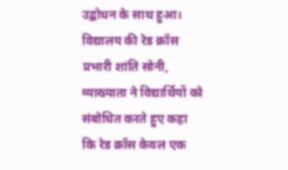उद्बोधन के साथ हुआ। विद्यालय की रेड क्रॉस प्रभारी शांति सोनी, व्याख्याता ने विद्यार्थियों को संबोधित करते हुए कहा कि रेड क्रॉस केवल एक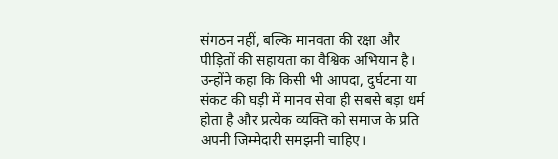संगठन नहीं, बल्कि मानवता की रक्षा और पीड़ितों की सहायता का वैश्विक अभियान है। उन्होंने कहा कि किसी भी आपदा, दुर्घटना या संकट की घड़ी में मानव सेवा ही सबसे बड़ा धर्म होता है और प्रत्येक व्यक्ति को समाज के प्रति अपनी जिम्मेदारी समझनी चाहिए।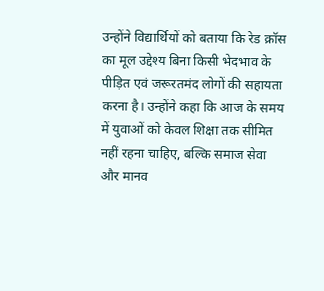उन्होंने विद्यार्थियों को बताया कि रेड क्रॉस का मूल उद्देश्य बिना किसी भेदभाव के पीड़ित एवं जरूरतमंद लोगों की सहायता करना है। उन्होंने कहा कि आज के समय में युवाओं को केवल शिक्षा तक सीमित नहीं रहना चाहिए, बल्कि समाज सेवा और मानव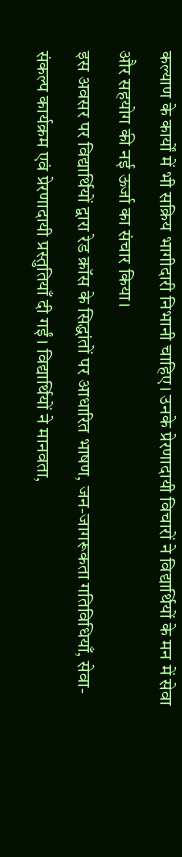कल्याण के कार्यों में भी सक्रिय भागीदारी निभानी चाहिए। उनके प्रेरणादायी विचारों ने विद्यार्थियों के मन में सेवा और सहयोग की नई ऊर्जा का संचार किया।
इस अवसर पर विद्यार्थियों द्वारा रेड क्रॉस के सिद्धांतों पर आधारित भाषण, जन-जागरूकता गतिविधियाँ, सेवा-संकल्प कार्यक्रम एवं प्रेरणादायी प्रस्तुतियाँ दी गईं। विद्यार्थियों ने मानवता,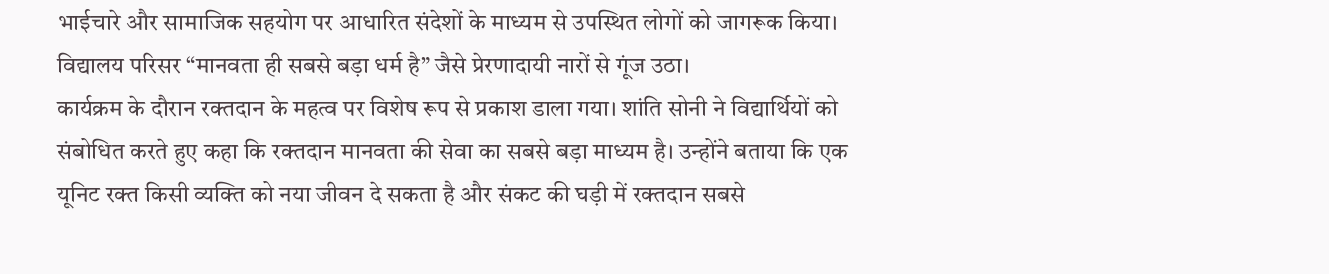भाईचारे और सामाजिक सहयोग पर आधारित संदेशों के माध्यम से उपस्थित लोगों को जागरूक किया। विद्यालय परिसर “मानवता ही सबसे बड़ा धर्म है” जैसे प्रेरणादायी नारों से गूंज उठा।
कार्यक्रम के दौरान रक्तदान के महत्व पर विशेष रूप से प्रकाश डाला गया। शांति सोनी ने विद्यार्थियों को संबोधित करते हुए कहा कि रक्तदान मानवता की सेवा का सबसे बड़ा माध्यम है। उन्होंने बताया कि एक यूनिट रक्त किसी व्यक्ति को नया जीवन दे सकता है और संकट की घड़ी में रक्तदान सबसे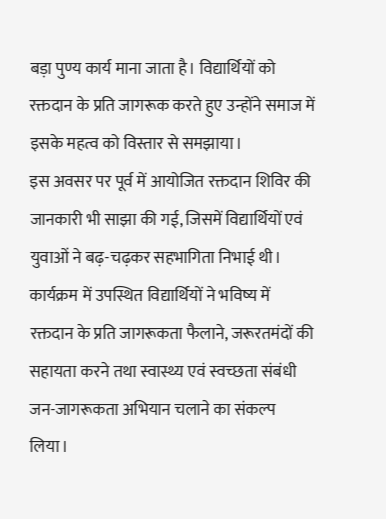बड़ा पुण्य कार्य माना जाता है। विद्यार्थियों को रक्तदान के प्रति जागरूक करते हुए उन्होंने समाज में इसके महत्व को विस्तार से समझाया।
इस अवसर पर पूर्व में आयोजित रक्तदान शिविर की जानकारी भी साझा की गई, जिसमें विद्यार्थियों एवं युवाओं ने बढ़-चढ़कर सहभागिता निभाई थी। कार्यक्रम में उपस्थित विद्यार्थियों ने भविष्य में रक्तदान के प्रति जागरूकता फैलाने, जरूरतमंदों की सहायता करने तथा स्वास्थ्य एवं स्वच्छता संबंधी जन-जागरूकता अभियान चलाने का संकल्प लिया।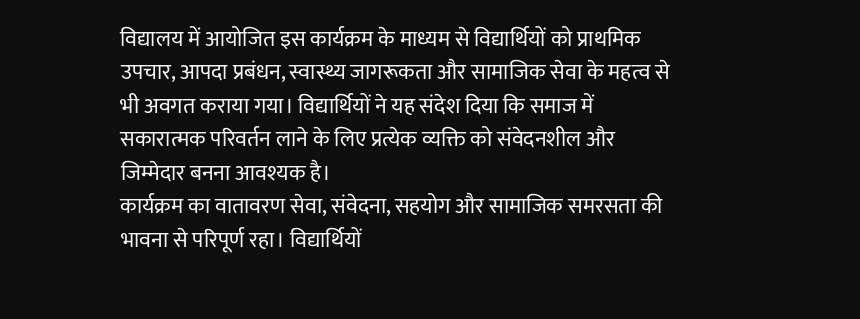विद्यालय में आयोजित इस कार्यक्रम के माध्यम से विद्यार्थियों को प्राथमिक उपचार, आपदा प्रबंधन, स्वास्थ्य जागरूकता और सामाजिक सेवा के महत्व से भी अवगत कराया गया। विद्यार्थियों ने यह संदेश दिया कि समाज में सकारात्मक परिवर्तन लाने के लिए प्रत्येक व्यक्ति को संवेदनशील और जिम्मेदार बनना आवश्यक है।
कार्यक्रम का वातावरण सेवा, संवेदना, सहयोग और सामाजिक समरसता की भावना से परिपूर्ण रहा। विद्यार्थियों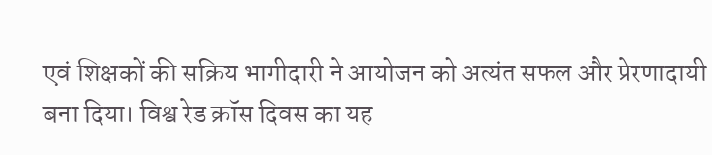एवं शिक्षकों की सक्रिय भागीदारी ने आयोजन को अत्यंत सफल और प्रेरणादायी बना दिया। विश्व रेड क्रॉस दिवस का यह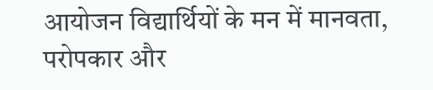आयोजन विद्यार्थियों के मन में मानवता, परोपकार और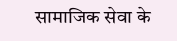सामाजिक सेवा के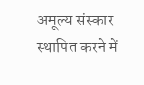अमूल्य संस्कार स्थापित करने में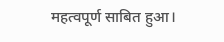महत्वपूर्ण साबित हुआ।